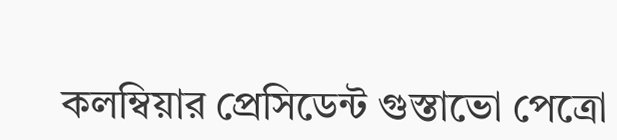কলম্বিয়ার প্রেসিডেন্ট গুস্তাভো পেত্রো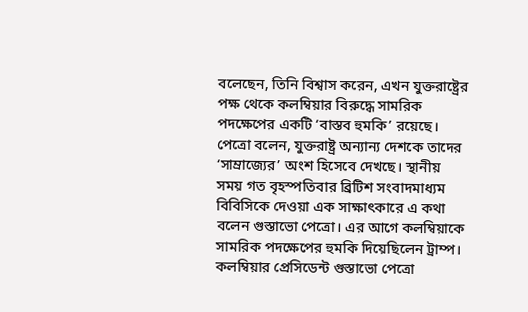বলেছেন, তিনি বিশ্বাস করেন, এখন যুক্তরাষ্ট্রের পক্ষ থেকে কলম্বিয়ার বিরুদ্ধে সামরিক পদক্ষেপের একটি ‘বাস্তব হুমকি’ রয়েছে। পেত্রো বলেন, যুক্তরাষ্ট্র অন্যান্য দেশকে তাদের ‘সাম্রাজ্যের’ অংশ হিসেবে দেখছে। স্থানীয় সময় গত বৃহস্পতিবার ব্রিটিশ সংবাদমাধ্যম বিবিসিকে দেওয়া এক সাক্ষাৎকারে এ কথা বলেন গুস্তাভো পেত্রো। এর আগে কলম্বিয়াকে সামরিক পদক্ষেপের হুমকি দিয়েছিলেন ট্রাম্প।
কলম্বিয়ার প্রেসিডেন্ট গুস্তাভো পেত্রো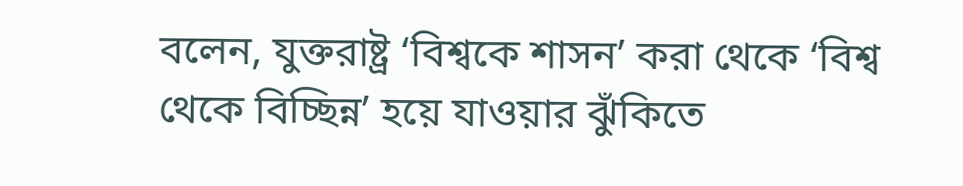বলেন, যুক্তরাষ্ট্র ‘বিশ্বকে শাসন’ করা থেকে ‘বিশ্ব থেকে বিচ্ছিন্ন’ হয়ে যাওয়ার ঝুঁকিতে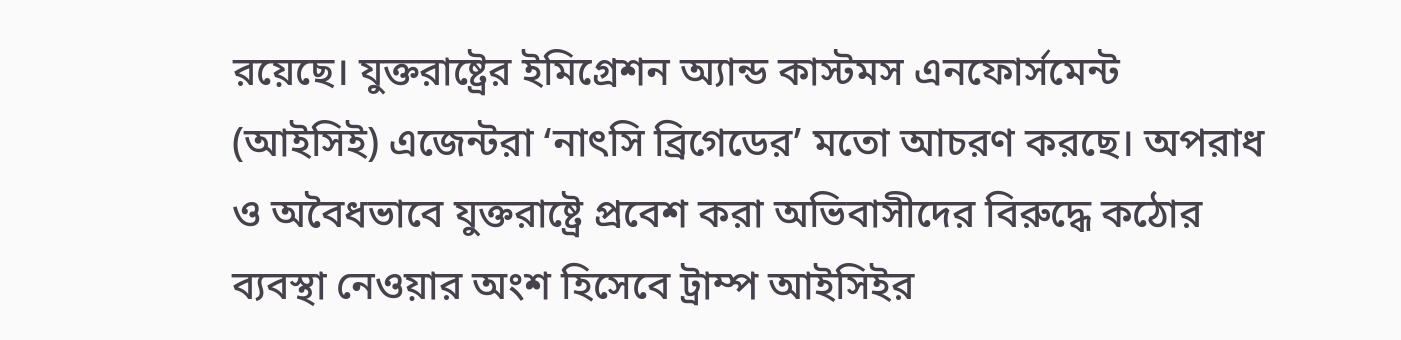রয়েছে। যুক্তরাষ্ট্রের ইমিগ্রেশন অ্যান্ড কাস্টমস এনফোর্সমেন্ট (আইসিই) এজেন্টরা ‘নাৎসি ব্রিগেডের’ মতো আচরণ করছে। অপরাধ ও অবৈধভাবে যুক্তরাষ্ট্রে প্রবেশ করা অভিবাসীদের বিরুদ্ধে কঠোর ব্যবস্থা নেওয়ার অংশ হিসেবে ট্রাম্প আইসিইর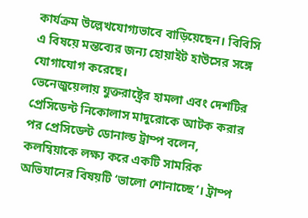কার্যক্রম উল্লেখযোগ্যভাবে বাড়িয়েছেন। বিবিসি এ বিষয়ে মন্তব্যের জন্য হোয়াইট হাউসের সঙ্গে যোগাযোগ করেছে।
ভেনেজুয়েলায় যুক্তরাষ্ট্রের হামলা এবং দেশটির প্রেসিডেন্ট নিকোলাস মাদুরোকে আটক করার পর প্রেসিডেন্ট ডোনাল্ড ট্রাম্প বলেন, কলম্বিয়াকে লক্ষ্য করে একটি সামরিক অভিযানের বিষয়টি ‘ভালো শোনাচ্ছে’। ট্রাম্প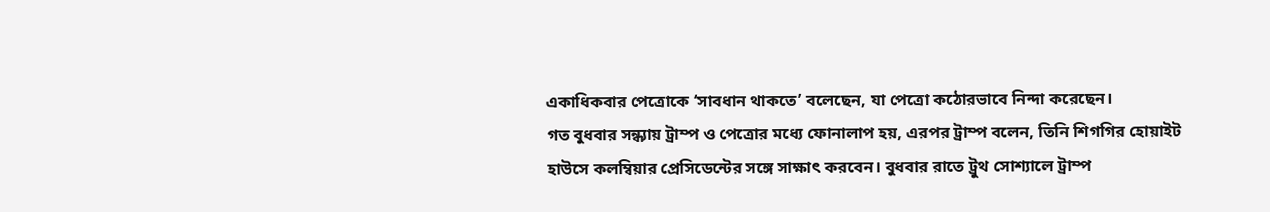একাধিকবার পেত্রোকে ‘সাবধান থাকতে’ বলেছেন, যা পেত্রো কঠোরভাবে নিন্দা করেছেন।
গত বুধবার সন্ধ্যায় ট্রাম্প ও পেত্রোর মধ্যে ফোনালাপ হয়, এরপর ট্রাম্প বলেন, তিনি শিগগির হোয়াইট হাউসে কলম্বিয়ার প্রেসিডেন্টের সঙ্গে সাক্ষাৎ করবেন। বুধবার রাতে ট্রুথ সোশ্যালে ট্রাম্প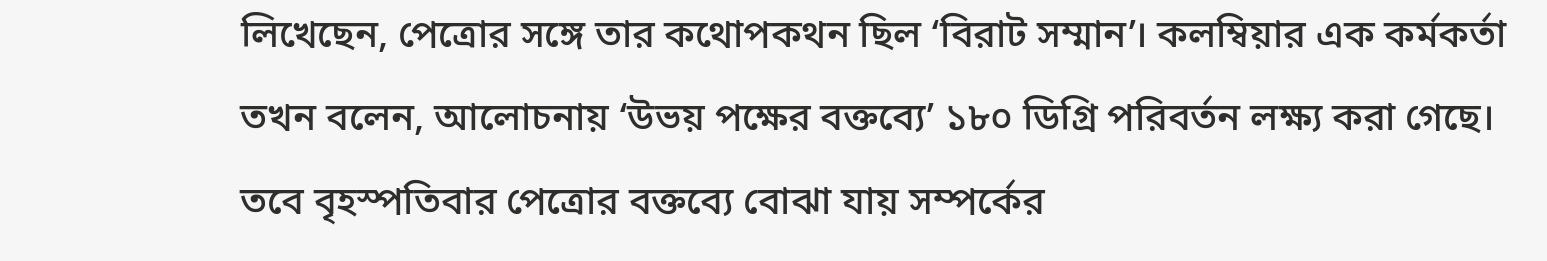লিখেছেন, পেত্রোর সঙ্গে তার কথোপকথন ছিল ‘বিরাট সম্মান’। কলম্বিয়ার এক কর্মকর্তা তখন বলেন, আলোচনায় ‘উভয় পক্ষের বক্তব্যে’ ১৮০ ডিগ্রি পরিবর্তন লক্ষ্য করা গেছে।
তবে বৃহস্পতিবার পেত্রোর বক্তব্যে বোঝা যায় সম্পর্কের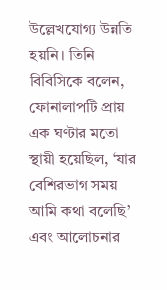উল্লেখযোগ্য উন্নতি হয়নি। তিনি বিবিসিকে বলেন, ফোনালাপটি প্রায় এক ঘণ্টার মতো স্থায়ী হয়েছিল, ‘যার বেশিরভাগ সময় আমি কথা বলেছি’ এবং আলোচনার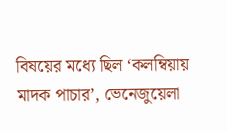বিষয়ের মধ্যে ছিল ‘কলম্বিয়ায় মাদক পাচার’, ভেনেজুয়েলা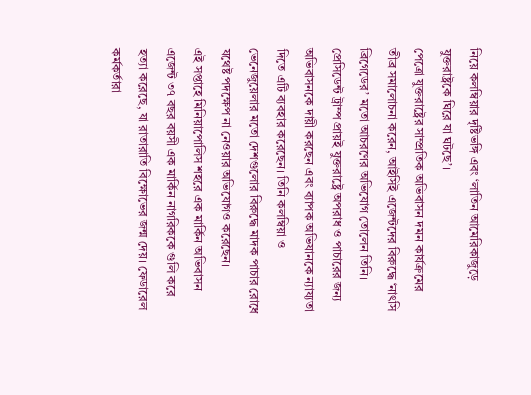নিয়ে কলম্বিয়ার দৃষ্টিভঙ্গি এবং ‘লাতিন আমেরিকাজুড়ে যুক্তরাষ্ট্রকে ঘিরে যা ঘটছে’।
পেত্রো যুক্তরাষ্ট্রের সাম্প্রতিক অভিবাসন দমন কার্যক্রমের তীব্র সমালোচনা করেন, আইসিই এজেন্টদের বিরুদ্ধে ‘নাৎসি ব্রিগেডের’ মতো আচরণের অভিযোগ তোলেন তিনি।
প্রেসিডেন্ট ট্রাম্প প্রায়ই যুক্তরাষ্ট্রে অপরাধ ও পাচারের জন্য অভিবাসনকে দায়ী করছেন এবং ব্যাপক অভিযানকে ন্যায্যতা দিতে এটি ব্যবহার করেছেন। তিনি কলম্বিয়া ও ভেনেজুয়েলার মতো দেশগুলোর বিরুদ্ধে মাদক পাচার রোধে যথেষ্ট পদক্ষেপ না নেওয়ার অভিযোগও করেছেন।
এই সপ্তাহে মিনিয়াপোলিস শহরে এক মার্কিন অভিবাসন এজেন্ট ৩৭ বছর বয়সী এক মার্কিন নাগরিককে গুলি করে হত্যা করেছে, যা রাতারাতি বিক্ষোভের জন্ম দেয়। ফেডারেল কর্মকর্তারা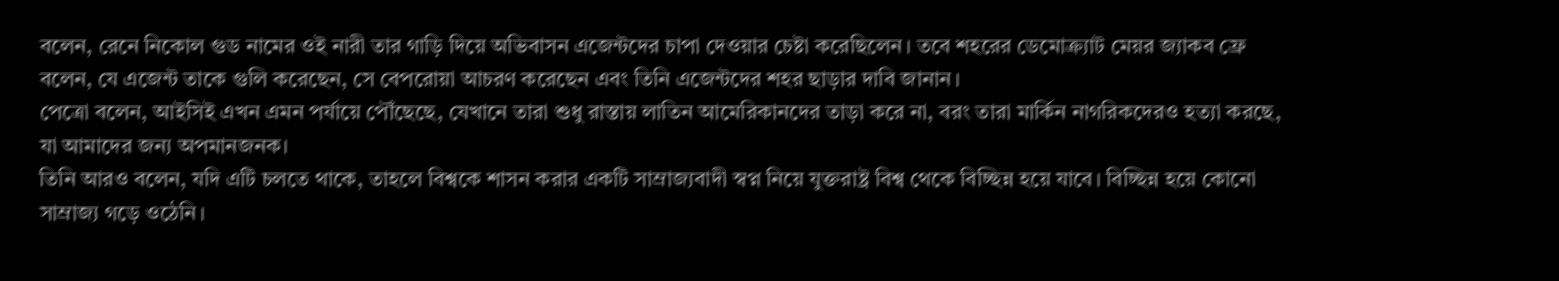বলেন, রেনে নিকোল গুড নামের ওই নারী তার গাড়ি দিয়ে অভিবাসন এজেন্টদের চাপা দেওয়ার চেষ্টা করেছিলেন। তবে শহরের ডেমোক্র্যাট মেয়র জ্যাকব ফ্রে বলেন, যে এজেন্ট তাকে গুলি করেছেন, সে বেপরোয়া আচরণ করেছেন এবং তিনি এজেন্টদের শহর ছাড়ার দাবি জানান।
পেত্রো বলেন, আইসিই এখন এমন পর্যায়ে পৌঁছেছে, যেখানে তারা শুধু রাস্তায় লাতিন আমেরিকানদের তাড়া করে না, বরং তারা মার্কিন নাগরিকদেরও হত্যা করছে, যা আমাদের জন্য অপমানজনক।
তিনি আরও বলেন, যদি এটি চলতে থাকে, তাহলে বিশ্বকে শাসন করার একটি সাম্রাজ্যবাদী স্বপ্ন নিয়ে যুক্তরাষ্ট্র বিশ্ব থেকে বিচ্ছিন্ন হয়ে যাবে। বিচ্ছিন্ন হয়ে কোনো সাম্রাজ্য গড়ে ওঠেনি।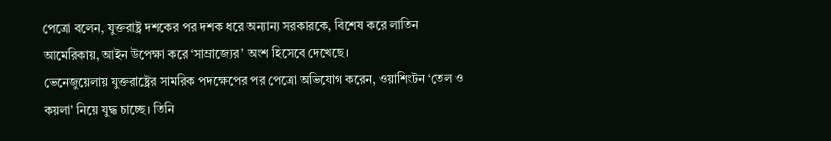পেত্রো বলেন, যুক্তরাষ্ট্র দশকের পর দশক ধরে অন্যান্য সরকারকে, বিশেষ করে লাতিন আমেরিকায়, আইন উপেক্ষা করে ‘সাম্রাজ্যের’ অংশ হিসেবে দেখেছে।
ভেনেজুয়েলায় যুক্তরাষ্ট্রের সামরিক পদক্ষেপের পর পেত্রো অভিযোগ করেন, ওয়াশিংটন ‘তেল ও কয়লা’ নিয়ে যুদ্ধ চাচ্ছে। তিনি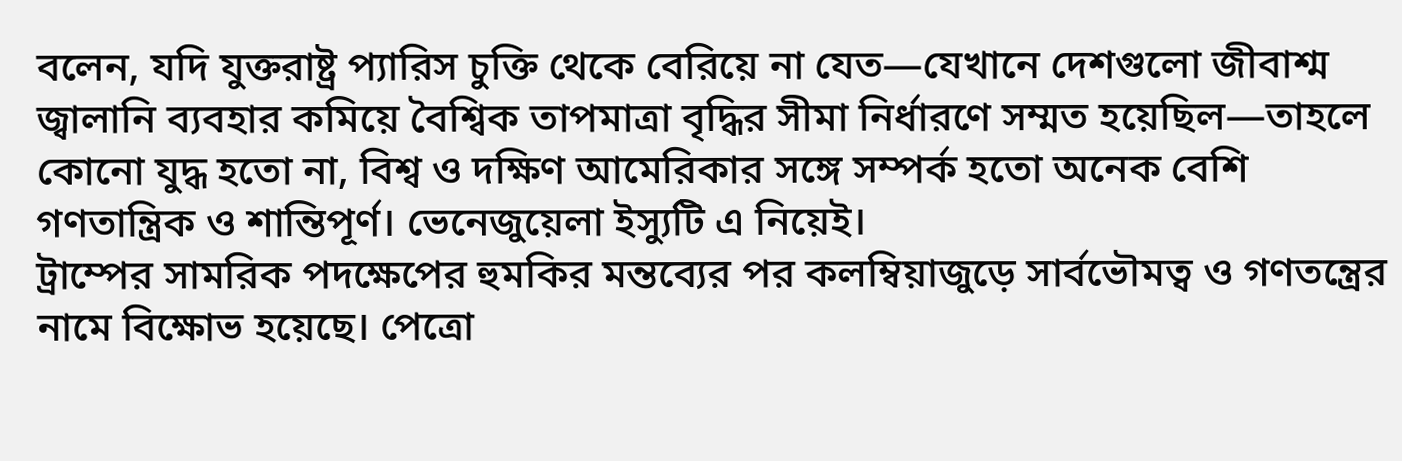বলেন, যদি যুক্তরাষ্ট্র প্যারিস চুক্তি থেকে বেরিয়ে না যেত—যেখানে দেশগুলো জীবাশ্ম জ্বালানি ব্যবহার কমিয়ে বৈশ্বিক তাপমাত্রা বৃদ্ধির সীমা নির্ধারণে সম্মত হয়েছিল—তাহলে কোনো যুদ্ধ হতো না, বিশ্ব ও দক্ষিণ আমেরিকার সঙ্গে সম্পর্ক হতো অনেক বেশি গণতান্ত্রিক ও শান্তিপূর্ণ। ভেনেজুয়েলা ইস্যুটি এ নিয়েই।
ট্রাম্পের সামরিক পদক্ষেপের হুমকির মন্তব্যের পর কলম্বিয়াজুড়ে সার্বভৌমত্ব ও গণতন্ত্রের নামে বিক্ষোভ হয়েছে। পেত্রো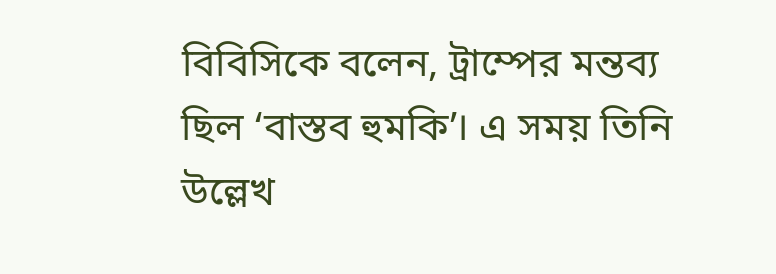বিবিসিকে বলেন, ট্রাম্পের মন্তব্য ছিল ‘বাস্তব হুমকি’। এ সময় তিনি উল্লেখ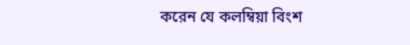করেন যে কলম্বিয়া বিংশ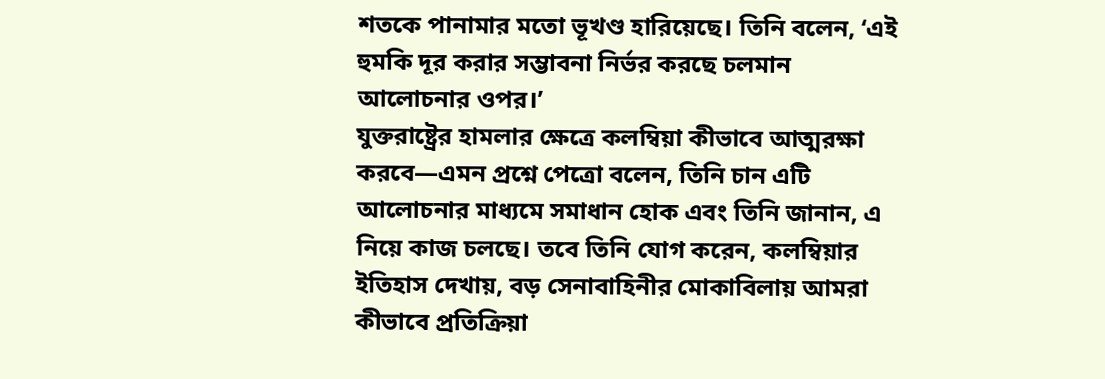শতকে পানামার মতো ভূখণ্ড হারিয়েছে। তিনি বলেন, ‘এই হুমকি দূর করার সম্ভাবনা নির্ভর করছে চলমান আলোচনার ওপর।’
যুক্তরাষ্ট্রের হামলার ক্ষেত্রে কলম্বিয়া কীভাবে আত্মরক্ষা করবে—এমন প্রশ্নে পেত্রো বলেন, তিনি চান এটি আলোচনার মাধ্যমে সমাধান হোক এবং তিনি জানান, এ নিয়ে কাজ চলছে। তবে তিনি যোগ করেন, কলম্বিয়ার ইতিহাস দেখায়, বড় সেনাবাহিনীর মোকাবিলায় আমরা কীভাবে প্রতিক্রিয়া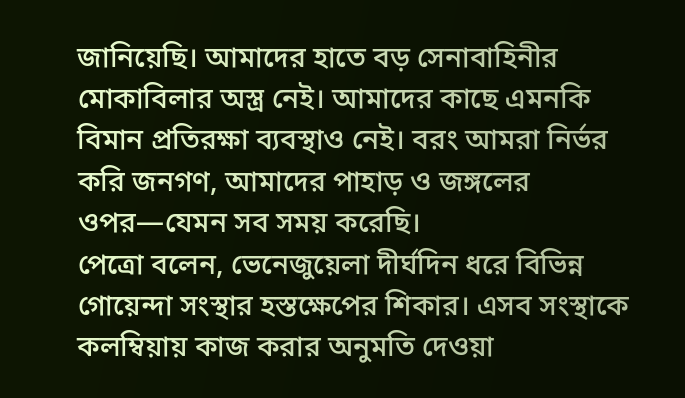জানিয়েছি। আমাদের হাতে বড় সেনাবাহিনীর মোকাবিলার অস্ত্র নেই। আমাদের কাছে এমনকি বিমান প্রতিরক্ষা ব্যবস্থাও নেই। বরং আমরা নির্ভর করি জনগণ, আমাদের পাহাড় ও জঙ্গলের ওপর—যেমন সব সময় করেছি।
পেত্রো বলেন, ভেনেজুয়েলা দীর্ঘদিন ধরে বিভিন্ন গোয়েন্দা সংস্থার হস্তক্ষেপের শিকার। এসব সংস্থাকে কলম্বিয়ায় কাজ করার অনুমতি দেওয়া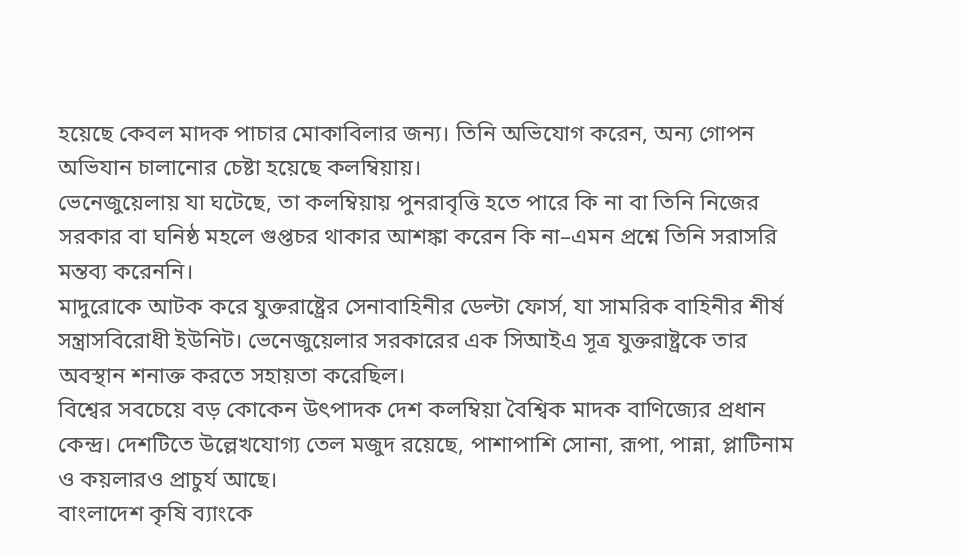হয়েছে কেবল মাদক পাচার মোকাবিলার জন্য। তিনি অভিযোগ করেন, অন্য গোপন অভিযান চালানোর চেষ্টা হয়েছে কলম্বিয়ায়।
ভেনেজুয়েলায় যা ঘটেছে, তা কলম্বিয়ায় পুনরাবৃত্তি হতে পারে কি না বা তিনি নিজের সরকার বা ঘনিষ্ঠ মহলে গুপ্তচর থাকার আশঙ্কা করেন কি না–এমন প্রশ্নে তিনি সরাসরি মন্তব্য করেননি।
মাদুরোকে আটক করে যুক্তরাষ্ট্রের সেনাবাহিনীর ডেল্টা ফোর্স, যা সামরিক বাহিনীর শীর্ষ সন্ত্রাসবিরোধী ইউনিট। ভেনেজুয়েলার সরকারের এক সিআইএ সূত্র যুক্তরাষ্ট্রকে তার অবস্থান শনাক্ত করতে সহায়তা করেছিল।
বিশ্বের সবচেয়ে বড় কোকেন উৎপাদক দেশ কলম্বিয়া বৈশ্বিক মাদক বাণিজ্যের প্রধান কেন্দ্র। দেশটিতে উল্লেখযোগ্য তেল মজুদ রয়েছে, পাশাপাশি সোনা, রূপা, পান্না, প্লাটিনাম ও কয়লারও প্রাচুর্য আছে।
বাংলাদেশ কৃষি ব্যাংকে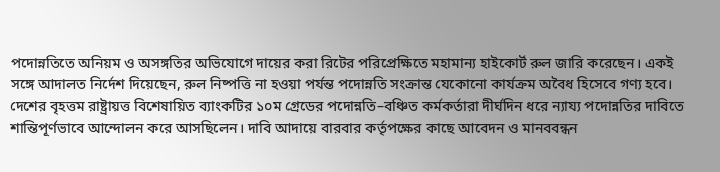পদোন্নতিতে অনিয়ম ও অসঙ্গতির অভিযোগে দায়ের করা রিটের পরিপ্রেক্ষিতে মহামান্য হাইকোর্ট রুল জারি করেছেন। একই সঙ্গে আদালত নির্দেশ দিয়েছেন, রুল নিষ্পত্তি না হওয়া পর্যন্ত পদোন্নতি সংক্রান্ত যেকোনো কার্যক্রম অবৈধ হিসেবে গণ্য হবে। দেশের বৃহত্তম রাষ্ট্রায়ত্ত বিশেষায়িত ব্যাংকটির ১০ম গ্রেডের পদোন্নতি–বঞ্চিত কর্মকর্তারা দীর্ঘদিন ধরে ন্যায্য পদোন্নতির দাবিতে শান্তিপূর্ণভাবে আন্দোলন করে আসছিলেন। দাবি আদায়ে বারবার কর্তৃপক্ষের কাছে আবেদন ও মানববন্ধন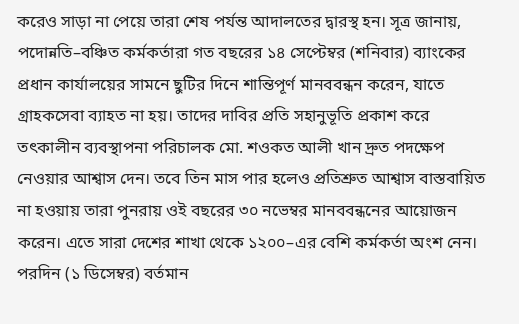করেও সাড়া না পেয়ে তারা শেষ পর্যন্ত আদালতের দ্বারস্থ হন। সূত্র জানায়, পদোন্নতি–বঞ্চিত কর্মকর্তারা গত বছরের ১৪ সেপ্টেম্বর (শনিবার) ব্যাংকের প্রধান কার্যালয়ের সামনে ছুটির দিনে শান্তিপূর্ণ মানববন্ধন করেন, যাতে গ্রাহকসেবা ব্যাহত না হয়। তাদের দাবির প্রতি সহানুভূতি প্রকাশ করে তৎকালীন ব্যবস্থাপনা পরিচালক মো. শওকত আলী খান দ্রুত পদক্ষেপ নেওয়ার আশ্বাস দেন। তবে তিন মাস পার হলেও প্রতিশ্রুত আশ্বাস বাস্তবায়িত না হওয়ায় তারা পুনরায় ওই বছরের ৩০ নভেম্বর মানববন্ধনের আয়োজন করেন। এতে সারা দেশের শাখা থেকে ১২০০–এর বেশি কর্মকর্তা অংশ নেন। পরদিন (১ ডিসেম্বর) বর্তমান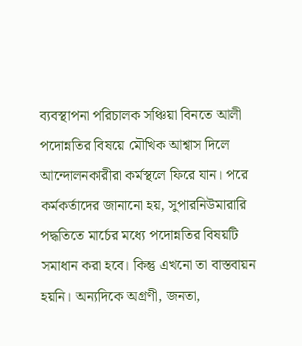ব্যবস্থাপনা পরিচালক সঞ্চিয়া বিনতে আলী পদোন্নতির বিষয়ে মৌখিক আশ্বাস দিলে আন্দোলনকারীরা কর্মস্থলে ফিরে যান। পরে কর্মকর্তাদের জানানো হয়, সুপারনিউমারারি পদ্ধতিতে মার্চের মধ্যে পদোন্নতির বিষয়টি সমাধান করা হবে। কিন্তু এখনো তা বাস্তবায়ন হয়নি। অন্যদিকে অগ্রণী, জনতা,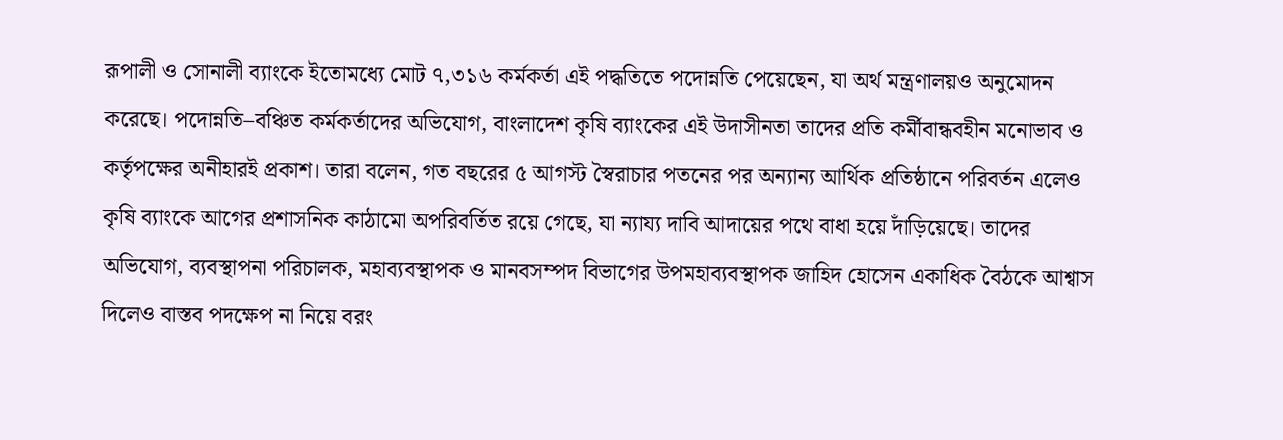রূপালী ও সোনালী ব্যাংকে ইতোমধ্যে মোট ৭,৩১৬ কর্মকর্তা এই পদ্ধতিতে পদোন্নতি পেয়েছেন, যা অর্থ মন্ত্রণালয়ও অনুমোদন করেছে। পদোন্নতি–বঞ্চিত কর্মকর্তাদের অভিযোগ, বাংলাদেশ কৃষি ব্যাংকের এই উদাসীনতা তাদের প্রতি কর্মীবান্ধবহীন মনোভাব ও কর্তৃপক্ষের অনীহারই প্রকাশ। তারা বলেন, গত বছরের ৫ আগস্ট স্বৈরাচার পতনের পর অন্যান্য আর্থিক প্রতিষ্ঠানে পরিবর্তন এলেও কৃষি ব্যাংকে আগের প্রশাসনিক কাঠামো অপরিবর্তিত রয়ে গেছে, যা ন্যায্য দাবি আদায়ের পথে বাধা হয়ে দাঁড়িয়েছে। তাদের অভিযোগ, ব্যবস্থাপনা পরিচালক, মহাব্যবস্থাপক ও মানবসম্পদ বিভাগের উপমহাব্যবস্থাপক জাহিদ হোসেন একাধিক বৈঠকে আশ্বাস দিলেও বাস্তব পদক্ষেপ না নিয়ে বরং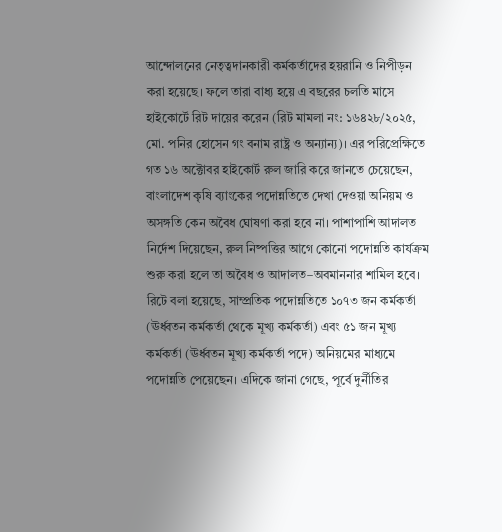আন্দোলনের নেতৃত্বদানকারী কর্মকর্তাদের হয়রানি ও নিপীড়ন করা হয়েছে। ফলে তারা বাধ্য হয়ে এ বছরের চলতি মাসে হাইকোর্টে রিট দায়ের করেন (রিট মামলা নং: ১৬৪২৮/২০২৫, মো. পনির হোসেন গং বনাম রাষ্ট্র ও অন্যান্য)। এর পরিপ্রেক্ষিতে গত ১৬ অক্টোবর হাইকোর্ট রুল জারি করে জানতে চেয়েছেন, বাংলাদেশ কৃষি ব্যাংকের পদোন্নতিতে দেখা দেওয়া অনিয়ম ও অসঙ্গতি কেন অবৈধ ঘোষণা করা হবে না। পাশাপাশি আদালত নির্দেশ দিয়েছেন, রুল নিষ্পত্তির আগে কোনো পদোন্নতি কার্যক্রম শুরু করা হলে তা অবৈধ ও আদালত–অবমাননার শামিল হবে। রিটে বলা হয়েছে, সাম্প্রতিক পদোন্নতিতে ১০৭৩ জন কর্মকর্তা (ঊর্ধ্বতন কর্মকর্তা থেকে মূখ্য কর্মকর্তা) এবং ৫১ জন মূখ্য কর্মকর্তা (ঊর্ধ্বতন মূখ্য কর্মকর্তা পদে) অনিয়মের মাধ্যমে পদোন্নতি পেয়েছেন। এদিকে জানা গেছে, পূর্বে দুর্নীতির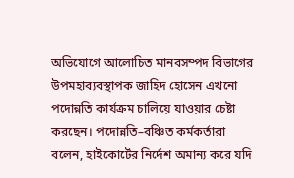অভিযোগে আলোচিত মানবসম্পদ বিভাগের উপমহাব্যবস্থাপক জাহিদ হোসেন এখনো পদোন্নতি কার্যক্রম চালিয়ে যাওয়ার চেষ্টা করছেন। পদোন্নতি–বঞ্চিত কর্মকর্তারা বলেন, হাইকোর্টের নির্দেশ অমান্য করে যদি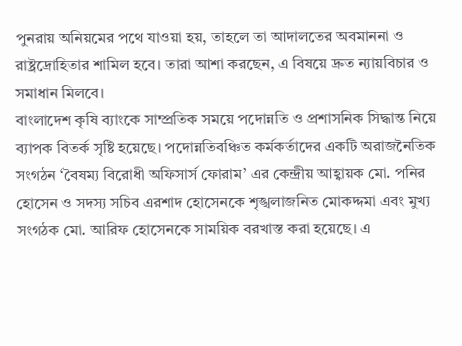পুনরায় অনিয়মের পথে যাওয়া হয়, তাহলে তা আদালতের অবমাননা ও রাষ্ট্রদ্রোহিতার শামিল হবে। তারা আশা করছেন, এ বিষয়ে দ্রুত ন্যায়বিচার ও সমাধান মিলবে।
বাংলাদেশ কৃষি ব্যাংকে সাম্প্রতিক সময়ে পদোন্নতি ও প্রশাসনিক সিদ্ধান্ত নিয়ে ব্যাপক বিতর্ক সৃষ্টি হয়েছে। পদোন্নতিবঞ্চিত কর্মকর্তাদের একটি অরাজনৈতিক সংগঠন ‘বৈষম্য বিরোধী অফিসার্স ফোরাম’ এর কেন্দ্রীয় আহ্বায়ক মো. পনির হোসেন ও সদস্য সচিব এরশাদ হোসেনকে শৃঙ্খলাজনিত মোকদ্দমা এবং মুখ্য সংগঠক মো. আরিফ হোসেনকে সাময়িক বরখাস্ত করা হয়েছে। এ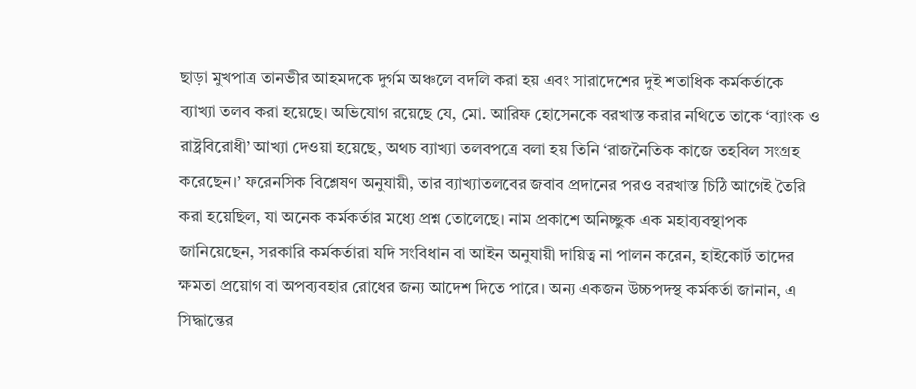ছাড়া মুখপাত্র তানভীর আহমদকে দুর্গম অঞ্চলে বদলি করা হয় এবং সারাদেশের দুই শতাধিক কর্মকর্তাকে ব্যাখ্যা তলব করা হয়েছে। অভিযোগ রয়েছে যে, মো. আরিফ হোসেনকে বরখাস্ত করার নথিতে তাকে ‘ব্যাংক ও রাষ্ট্রবিরোধী’ আখ্যা দেওয়া হয়েছে, অথচ ব্যাখ্যা তলবপত্রে বলা হয় তিনি ‘রাজনৈতিক কাজে তহবিল সংগ্রহ করেছেন।’ ফরেনসিক বিশ্লেষণ অনুযায়ী, তার ব্যাখ্যাতলবের জবাব প্রদানের পরও বরখাস্ত চিঠি আগেই তৈরি করা হয়েছিল, যা অনেক কর্মকর্তার মধ্যে প্রশ্ন তোলেছে। নাম প্রকাশে অনিচ্ছুক এক মহাব্যবস্থাপক জানিয়েছেন, সরকারি কর্মকর্তারা যদি সংবিধান বা আইন অনুযায়ী দায়িত্ব না পালন করেন, হাইকোর্ট তাদের ক্ষমতা প্রয়োগ বা অপব্যবহার রোধের জন্য আদেশ দিতে পারে। অন্য একজন উচ্চপদস্থ কর্মকর্তা জানান, এ সিদ্ধান্তের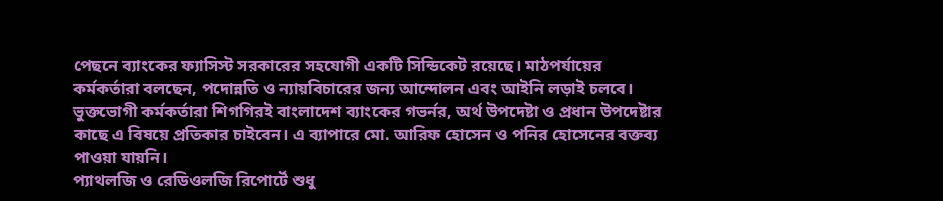পেছনে ব্যাংকের ফ্যাসিস্ট সরকারের সহযোগী একটি সিন্ডিকেট রয়েছে। মাঠপর্যায়ের কর্মকর্তারা বলছেন, পদোন্নতি ও ন্যায়বিচারের জন্য আন্দোলন এবং আইনি লড়াই চলবে। ভুক্তভোগী কর্মকর্তারা শিগগিরই বাংলাদেশ ব্যাংকের গভর্নর, অর্থ উপদেষ্টা ও প্রধান উপদেষ্টার কাছে এ বিষয়ে প্রতিকার চাইবেন। এ ব্যাপারে মো. আরিফ হোসেন ও পনির হোসেনের বক্তব্য পাওয়া যায়নি।
প্যাথলজি ও রেডিওলজি রিপোর্টে শুধু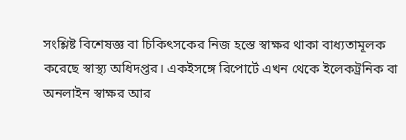সংশ্লিষ্ট বিশেষজ্ঞ বা চিকিৎসকের নিজ হস্তে স্বাক্ষর থাকা বাধ্যতামূলক করেছে স্বাস্থ্য অধিদপ্তর। একইসঙ্গে রিপোর্টে এখন থেকে ইলেকট্রনিক বা অনলাইন স্বাক্ষর আর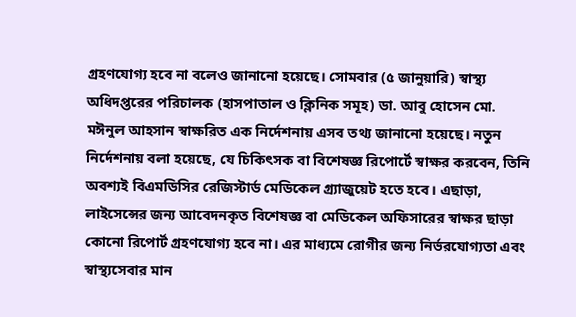গ্রহণযোগ্য হবে না বলেও জানানো হয়েছে। সোমবার (৫ জানুয়ারি) স্বাস্থ্য অধিদপ্তরের পরিচালক (হাসপাতাল ও ক্লিনিক সমূহ) ডা. আবু হোসেন মো. মঈনুল আহসান স্বাক্ষরিত এক নির্দেশনায় এসব তথ্য জানানো হয়েছে। নতুন নির্দেশনায় বলা হয়েছে, যে চিকিৎসক বা বিশেষজ্ঞ রিপোর্টে স্বাক্ষর করবেন, তিনি অবশ্যই বিএমডিসির রেজিস্টার্ড মেডিকেল গ্র্যাজুয়েট হতে হবে। এছাড়া, লাইসেন্সের জন্য আবেদনকৃত বিশেষজ্ঞ বা মেডিকেল অফিসারের স্বাক্ষর ছাড়া কোনো রিপোর্ট গ্রহণযোগ্য হবে না। এর মাধ্যমে রোগীর জন্য নির্ভরযোগ্যতা এবং স্বাস্থ্যসেবার মান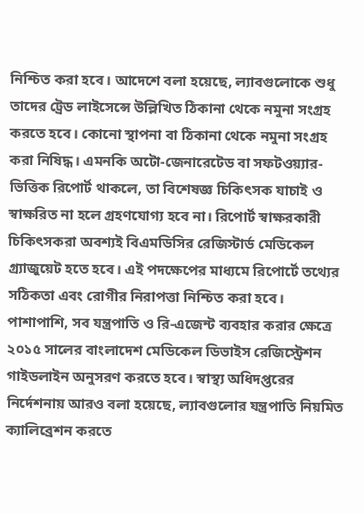নিশ্চিত করা হবে। আদেশে বলা হয়েছে, ল্যাবগুলোকে শুধু তাদের ট্রেড লাইসেন্সে উল্লিখিত ঠিকানা থেকে নমুনা সংগ্রহ করতে হবে। কোনো স্থাপনা বা ঠিকানা থেকে নমুনা সংগ্রহ করা নিষিদ্ধ। এমনকি অটো-জেনারেটেড বা সফটওয়্যার-ভিত্তিক রিপোর্ট থাকলে, তা বিশেষজ্ঞ চিকিৎসক যাচাই ও স্বাক্ষরিত না হলে গ্রহণযোগ্য হবে না। রিপোর্ট স্বাক্ষরকারী চিকিৎসকরা অবশ্যই বিএমডিসির রেজিস্টার্ড মেডিকেল গ্র্যাজুয়েট হতে হবে। এই পদক্ষেপের মাধ্যমে রিপোর্টে তথ্যের সঠিকতা এবং রোগীর নিরাপত্তা নিশ্চিত করা হবে। পাশাপাশি, সব যন্ত্রপাতি ও রি-এজেন্ট ব্যবহার করার ক্ষেত্রে ২০১৫ সালের বাংলাদেশ মেডিকেল ডিভাইস রেজিস্ট্রেশন গাইডলাইন অনুসরণ করতে হবে। স্বাস্থ্য অধিদপ্তরের নির্দেশনায় আরও বলা হয়েছে, ল্যাবগুলোর যন্ত্রপাতি নিয়মিত ক্যালিব্রেশন করতে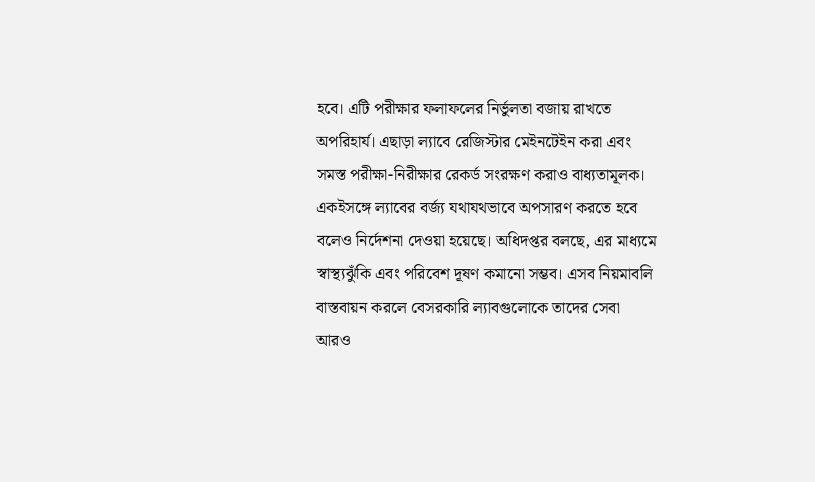হবে। এটি পরীক্ষার ফলাফলের নির্ভুলতা বজায় রাখতে অপরিহার্য। এছাড়া ল্যাবে রেজিস্টার মেইনটেইন করা এবং সমস্ত পরীক্ষা-নিরীক্ষার রেকর্ড সংরক্ষণ করাও বাধ্যতামূলক। একইসঙ্গে ল্যাবের বর্জ্য যথাযথভাবে অপসারণ করতে হবে বলেও নির্দেশনা দেওয়া হয়েছে। অধিদপ্তর বলছে, এর মাধ্যমে স্বাস্থ্যঝুঁকি এবং পরিবেশ দূষণ কমানো সম্ভব। এসব নিয়মাবলি বাস্তবায়ন করলে বেসরকারি ল্যাবগুলোকে তাদের সেবা আরও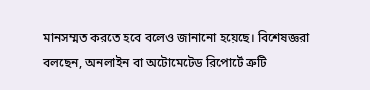মানসম্মত করতে হবে বলেও জানানো হয়েছে। বিশেষজ্ঞরা বলছেন, অনলাইন বা অটোমেটেড রিপোর্টে ত্রুটি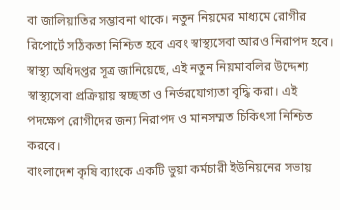বা জালিয়াতির সম্ভাবনা থাকে। নতুন নিয়মের মাধ্যমে রোগীর রিপোর্টে সঠিকতা নিশ্চিত হবে এবং স্বাস্থ্যসেবা আরও নিরাপদ হবে। স্বাস্থ্য অধিদপ্তর সূত্র জানিয়েছে, এই নতুন নিয়মাবলির উদ্দেশ্য স্বাস্থ্যসেবা প্রক্রিয়ায় স্বচ্ছতা ও নির্ভরযোগ্যতা বৃদ্ধি করা। এই পদক্ষেপ রোগীদের জন্য নিরাপদ ও মানসম্মত চিকিৎসা নিশ্চিত করবে।
বাংলাদেশ কৃষি ব্যাংকে একটি ভুয়া কর্মচারী ইউনিয়নের সভায়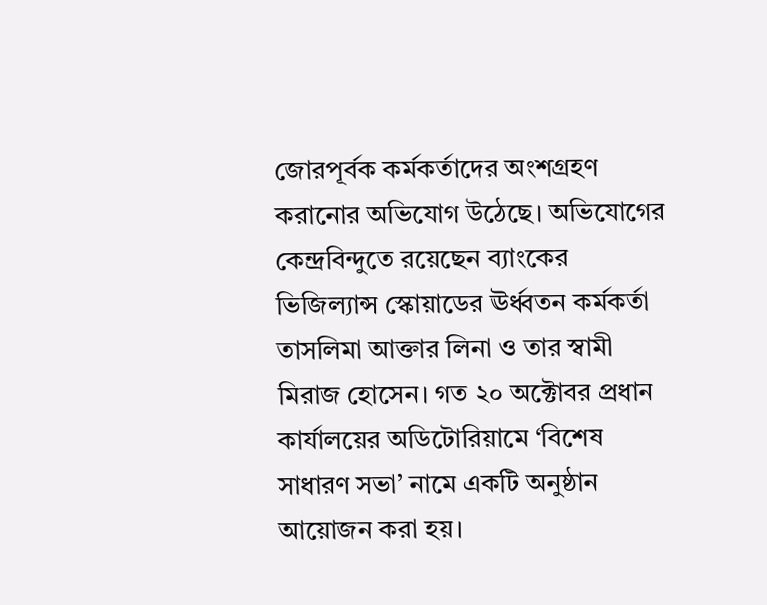জোরপূর্বক কর্মকর্তাদের অংশগ্রহণ করানোর অভিযোগ উঠেছে। অভিযোগের কেন্দ্রবিন্দুতে রয়েছেন ব্যাংকের ভিজিল্যান্স স্কোয়াডের ঊর্ধ্বতন কর্মকর্তা তাসলিমা আক্তার লিনা ও তার স্বামী মিরাজ হোসেন। গত ২০ অক্টোবর প্রধান কার্যালয়ের অডিটোরিয়ামে ‘বিশেষ সাধারণ সভা’ নামে একটি অনুষ্ঠান আয়োজন করা হয়।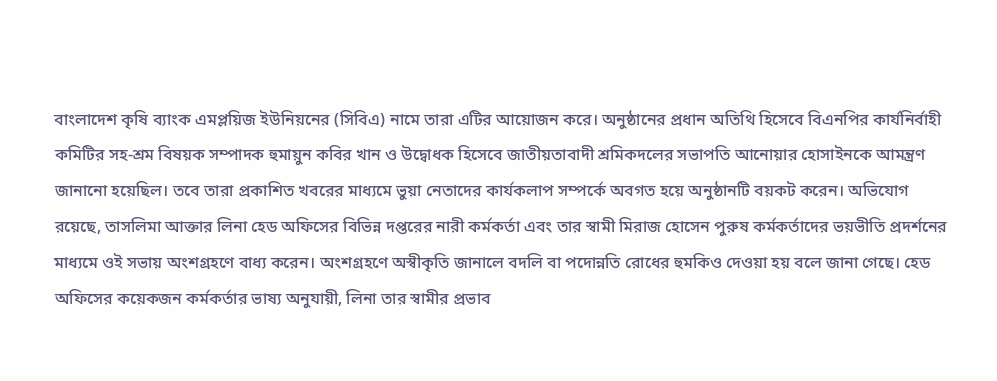বাংলাদেশ কৃষি ব্যাংক এমপ্লয়িজ ইউনিয়নের (সিবিএ) নামে তারা এটির আয়োজন করে। অনুষ্ঠানের প্রধান অতিথি হিসেবে বিএনপির কার্যনির্বাহী কমিটির সহ-শ্রম বিষয়ক সম্পাদক হুমায়ুন কবির খান ও উদ্বোধক হিসেবে জাতীয়তাবাদী শ্রমিকদলের সভাপতি আনোয়ার হোসাইনকে আমন্ত্রণ জানানো হয়েছিল। তবে তারা প্রকাশিত খবরের মাধ্যমে ভুয়া নেতাদের কার্যকলাপ সম্পর্কে অবগত হয়ে অনুষ্ঠানটি বয়কট করেন। অভিযোগ রয়েছে, তাসলিমা আক্তার লিনা হেড অফিসের বিভিন্ন দপ্তরের নারী কর্মকর্তা এবং তার স্বামী মিরাজ হোসেন পুরুষ কর্মকর্তাদের ভয়ভীতি প্রদর্শনের মাধ্যমে ওই সভায় অংশগ্রহণে বাধ্য করেন। অংশগ্রহণে অস্বীকৃতি জানালে বদলি বা পদোন্নতি রোধের হুমকিও দেওয়া হয় বলে জানা গেছে। হেড অফিসের কয়েকজন কর্মকর্তার ভাষ্য অনুযায়ী, লিনা তার স্বামীর প্রভাব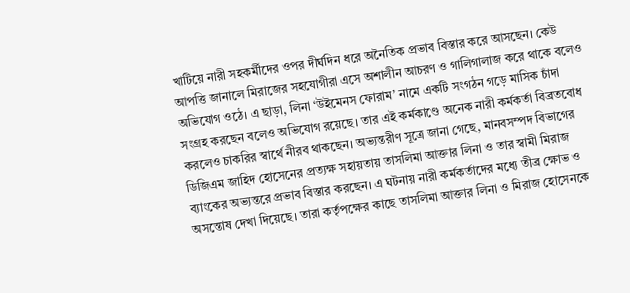খাটিয়ে নারী সহকর্মীদের ওপর দীর্ঘদিন ধরে অনৈতিক প্রভাব বিস্তার করে আসছেন। কেউ আপত্তি জানালে মিরাজের সহযোগীরা এসে অশালীন আচরণ ও গালিগালাজ করে থাকে বলেও অভিযোগ ওঠে। এ ছাড়া, লিনা ‘উইমেনস ফোরাম’ নামে একটি সংগঠন গড়ে মাসিক চাঁদা সংগ্রহ করছেন বলেও অভিযোগ রয়েছে। তার এই কর্মকাণ্ডে অনেক নারী কর্মকর্তা বিব্রতবোধ করলেও চাকরির স্বার্থে নীরব থাকছেন। অভ্যন্তরীণ সূত্রে জানা গেছে, মানবসম্পদ বিভাগের ডিজিএম জাহিদ হোসেনের প্রত্যক্ষ সহায়তায় তাসলিমা আক্তার লিনা ও তার স্বামী মিরাজ ব্যাংকের অভ্যন্তরে প্রভাব বিস্তার করছেন। এ ঘটনায় নারী কর্মকর্তাদের মধ্যে তীব্র ক্ষোভ ও অসন্তোষ দেখা দিয়েছে। তারা কর্তৃপক্ষের কাছে তাসলিমা আক্তার লিনা ও মিরাজ হোসেনকে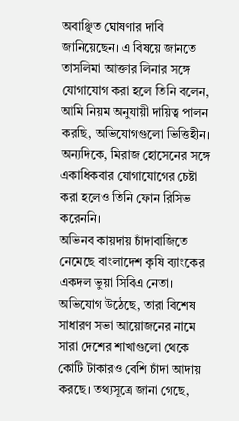অবাঞ্ছিত ঘোষণার দাবি জানিয়েছেন। এ বিষয়ে জানতে তাসলিমা আক্তার লিনার সঙ্গে যোগাযোগ করা হলে তিনি বলেন, আমি নিয়ম অনুযায়ী দায়িত্ব পালন করছি, অভিযোগগুলো ভিত্তিহীন। অন্যদিকে, মিরাজ হোসেনের সঙ্গে একাধিকবার যোগাযোগের চেষ্টা করা হলেও তিনি ফোন রিসিভ করেননি।
অভিনব কায়দায় চাঁদাবাজিতে নেমেছে বাংলাদেশ কৃষি ব্যাংকের একদল ভুয়া সিবিএ নেতা। অভিযোগ উঠেছে, তারা বিশেষ সাধারণ সভা আয়োজনের নামে সারা দেশের শাখাগুলো থেকে কোটি টাকারও বেশি চাঁদা আদায় করছে। তথ্যসূত্রে জানা গেছে,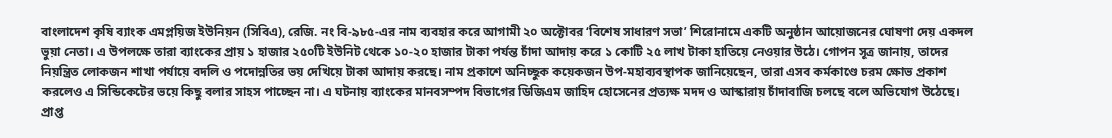বাংলাদেশ কৃষি ব্যাংক এমপ্লয়িজ ইউনিয়ন (সিবিএ), রেজি. নং বি-৯৮৫-এর নাম ব্যবহার করে আগামী ২০ অক্টোবর ‘বিশেষ সাধারণ সভা’ শিরোনামে একটি অনুষ্ঠান আয়োজনের ঘোষণা দেয় একদল ভুয়া নেতা। এ উপলক্ষে তারা ব্যাংকের প্রায় ১ হাজার ২৫০টি ইউনিট থেকে ১০-২০ হাজার টাকা পর্যন্ত চাঁদা আদায় করে ১ কোটি ২৫ লাখ টাকা হাতিয়ে নেওয়ার উঠে। গোপন সূত্র জানায়, তাদের নিয়ন্ত্রিত লোকজন শাখা পর্যায়ে বদলি ও পদোন্নতির ভয় দেখিয়ে টাকা আদায় করছে। নাম প্রকাশে অনিচ্ছুক কয়েকজন উপ-মহাব্যবস্থাপক জানিয়েছেন, তারা এসব কর্মকাণ্ডে চরম ক্ষোভ প্রকাশ করলেও এ সিন্ডিকেটের ভয়ে কিছু বলার সাহস পাচ্ছেন না। এ ঘটনায় ব্যাংকের মানবসম্পদ বিভাগের ডিজিএম জাহিদ হোসেনের প্রত্যক্ষ মদদ ও আস্কারায় চাঁদাবাজি চলছে বলে অভিযোগ উঠেছে। প্রাপ্ত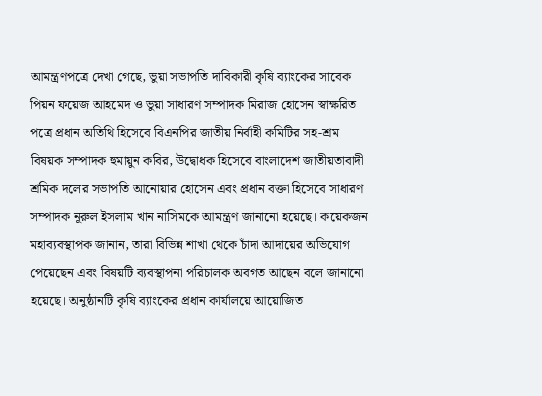আমন্ত্রণপত্রে দেখা গেছে, ভুয়া সভাপতি দাবিকারী কৃষি ব্যাংকের সাবেক পিয়ন ফয়েজ আহমেদ ও ভুয়া সাধারণ সম্পাদক মিরাজ হোসেন স্বাক্ষরিত পত্রে প্রধান অতিথি হিসেবে বিএনপির জাতীয় নির্বাহী কমিটির সহ-শ্রম বিষয়ক সম্পাদক হুমায়ুন কবির, উদ্বোধক হিসেবে বাংলাদেশ জাতীয়তাবাদী শ্রমিক দলের সভাপতি আনোয়ার হোসেন এবং প্রধান বক্তা হিসেবে সাধারণ সম্পাদক নূরুল ইসলাম খান নাসিমকে আমন্ত্রণ জানানো হয়েছে। কয়েকজন মহাব্যবস্থাপক জানান, তারা বিভিন্ন শাখা থেকে চাঁদা আদায়ের অভিযোগ পেয়েছেন এবং বিষয়টি ব্যবস্থাপনা পরিচালক অবগত আছেন বলে জানানো হয়েছে। অনুষ্ঠানটি কৃষি ব্যাংকের প্রধান কার্যালয়ে আয়োজিত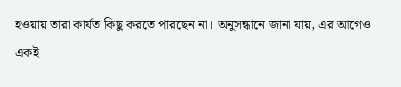হওয়ায় তারা কার্যত কিছু করতে পারছেন না। অনুসন্ধানে জানা যায়, এর আগেও একই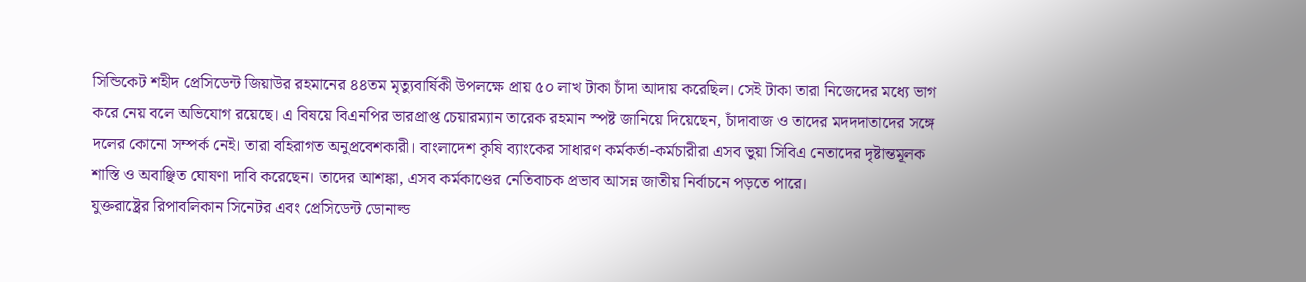সিন্ডিকেট শহীদ প্রেসিডেন্ট জিয়াউর রহমানের ৪৪তম মৃত্যুবার্ষিকী উপলক্ষে প্রায় ৫০ লাখ টাকা চাঁদা আদায় করেছিল। সেই টাকা তারা নিজেদের মধ্যে ভাগ করে নেয় বলে অভিযোগ রয়েছে। এ বিষয়ে বিএনপির ভারপ্রাপ্ত চেয়ারম্যান তারেক রহমান স্পষ্ট জানিয়ে দিয়েছেন, চাঁদাবাজ ও তাদের মদদদাতাদের সঙ্গে দলের কোনো সম্পর্ক নেই। তারা বহিরাগত অনুপ্রবেশকারী। বাংলাদেশ কৃষি ব্যাংকের সাধারণ কর্মকর্তা-কর্মচারীরা এসব ভুয়া সিবিএ নেতাদের দৃষ্টান্তমূলক শাস্তি ও অবাঞ্ছিত ঘোষণা দাবি করেছেন। তাদের আশঙ্কা, এসব কর্মকাণ্ডের নেতিবাচক প্রভাব আসন্ন জাতীয় নির্বাচনে পড়তে পারে।
যুক্তরাষ্ট্রের রিপাবলিকান সিনেটর এবং প্রেসিডেন্ট ডোনাল্ড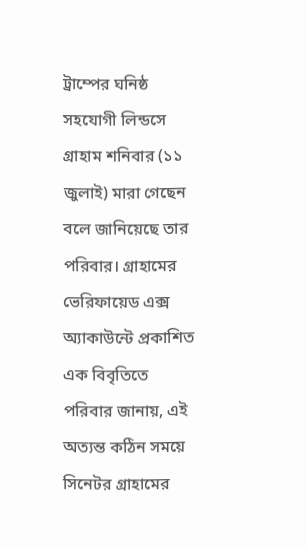ট্রাম্পের ঘনিষ্ঠ সহযোগী লিন্ডসে গ্রাহাম শনিবার (১১ জুলাই) মারা গেছেন বলে জানিয়েছে তার পরিবার। গ্রাহামের ভেরিফায়েড এক্স অ্যাকাউন্টে প্রকাশিত এক বিবৃতিতে পরিবার জানায়, এই অত্যন্ত কঠিন সময়ে সিনেটর গ্রাহামের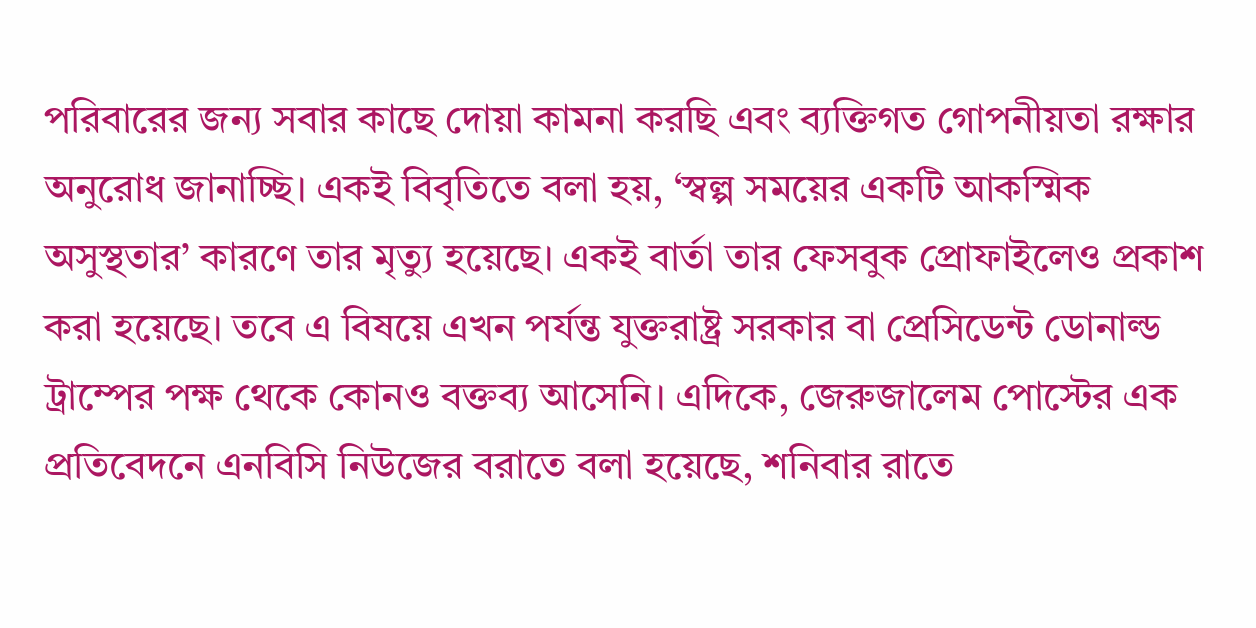পরিবারের জন্য সবার কাছে দোয়া কামনা করছি এবং ব্যক্তিগত গোপনীয়তা রক্ষার অনুরোধ জানাচ্ছি। একই বিবৃতিতে বলা হয়, ‘স্বল্প সময়ের একটি আকস্মিক অসুস্থতার’ কারণে তার মৃত্যু হয়েছে। একই বার্তা তার ফেসবুক প্রোফাইলেও প্রকাশ করা হয়েছে। তবে এ বিষয়ে এখন পর্যন্ত যুক্তরাষ্ট্র সরকার বা প্রেসিডেন্ট ডোনাল্ড ট্রাম্পের পক্ষ থেকে কোনও বক্তব্য আসেনি। এদিকে, জেরুজালেম পোস্টের এক প্রতিবেদনে এনবিসি নিউজের বরাতে বলা হয়েছে, শনিবার রাতে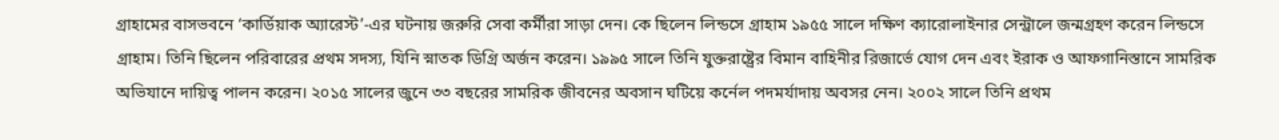গ্রাহামের বাসভবনে ‘কার্ডিয়াক অ্যারেস্ট’-এর ঘটনায় জরুরি সেবা কর্মীরা সাড়া দেন। কে ছিলেন লিন্ডসে গ্রাহাম ১৯৫৫ সালে দক্ষিণ ক্যারোলাইনার সেন্ট্রালে জন্মগ্রহণ করেন লিন্ডসে গ্রাহাম। তিনি ছিলেন পরিবারের প্রথম সদস্য, যিনি স্নাতক ডিগ্রি অর্জন করেন। ১৯৯৫ সালে তিনি যুক্তরাষ্ট্রের বিমান বাহিনীর রিজার্ভে যোগ দেন এবং ইরাক ও আফগানিস্তানে সামরিক অভিযানে দায়িত্ব পালন করেন। ২০১৫ সালের জুনে ৩৩ বছরের সামরিক জীবনের অবসান ঘটিয়ে কর্নেল পদমর্যাদায় অবসর নেন। ২০০২ সালে তিনি প্রথম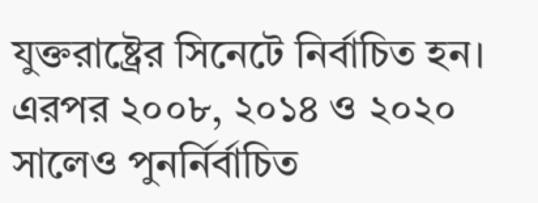যুক্তরাষ্ট্রের সিনেটে নির্বাচিত হন। এরপর ২০০৮, ২০১৪ ও ২০২০ সালেও পুনর্নির্বাচিত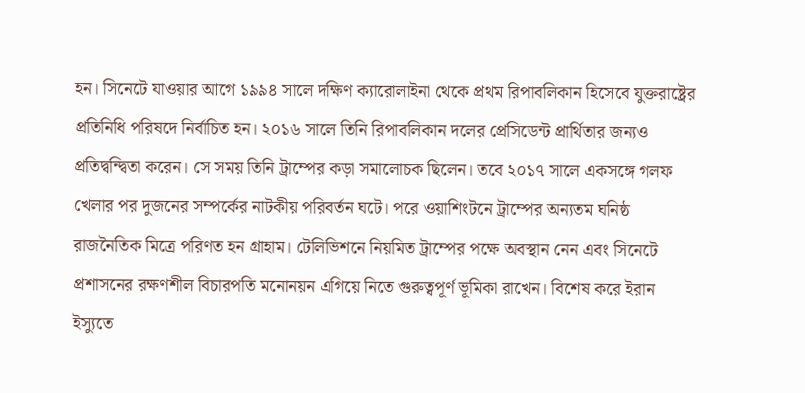হন। সিনেটে যাওয়ার আগে ১৯৯৪ সালে দক্ষিণ ক্যারোলাইনা থেকে প্রথম রিপাবলিকান হিসেবে যুক্তরাষ্ট্রের প্রতিনিধি পরিষদে নির্বাচিত হন। ২০১৬ সালে তিনি রিপাবলিকান দলের প্রেসিডেন্ট প্রার্থিতার জন্যও প্রতিদ্বন্দ্বিতা করেন। সে সময় তিনি ট্রাম্পের কড়া সমালোচক ছিলেন। তবে ২০১৭ সালে একসঙ্গে গলফ খেলার পর দুজনের সম্পর্কের নাটকীয় পরিবর্তন ঘটে। পরে ওয়াশিংটনে ট্রাম্পের অন্যতম ঘনিষ্ঠ রাজনৈতিক মিত্রে পরিণত হন গ্রাহাম। টেলিভিশনে নিয়মিত ট্রাম্পের পক্ষে অবস্থান নেন এবং সিনেটে প্রশাসনের রক্ষণশীল বিচারপতি মনোনয়ন এগিয়ে নিতে গুরুত্বপূর্ণ ভূমিকা রাখেন। বিশেষ করে ইরান ইস্যুতে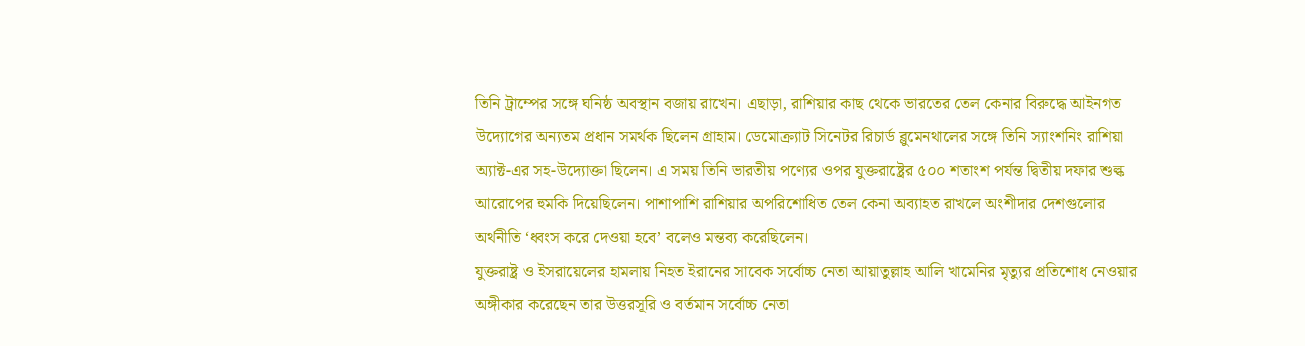তিনি ট্রাম্পের সঙ্গে ঘনিষ্ঠ অবস্থান বজায় রাখেন। এছাড়া, রাশিয়ার কাছ থেকে ভারতের তেল কেনার বিরুদ্ধে আইনগত উদ্যোগের অন্যতম প্রধান সমর্থক ছিলেন গ্রাহাম। ডেমোক্র্যাট সিনেটর রিচার্ড ব্লুমেনথালের সঙ্গে তিনি স্যাংশনিং রাশিয়া অ্যাক্ট-এর সহ-উদ্যোক্তা ছিলেন। এ সময় তিনি ভারতীয় পণ্যের ওপর যুক্তরাষ্ট্রের ৫০০ শতাংশ পর্যন্ত দ্বিতীয় দফার শুল্ক আরোপের হুমকি দিয়েছিলেন। পাশাপাশি রাশিয়ার অপরিশোধিত তেল কেনা অব্যাহত রাখলে অংশীদার দেশগুলোর অর্থনীতি ‘ধ্বংস করে দেওয়া হবে’ বলেও মন্তব্য করেছিলেন।
যুক্তরাষ্ট্র ও ইসরায়েলের হামলায় নিহত ইরানের সাবেক সর্বোচ্চ নেতা আয়াতুল্লাহ আলি খামেনির মৃত্যুর প্রতিশোধ নেওয়ার অঙ্গীকার করেছেন তার উত্তরসূরি ও বর্তমান সর্বোচ্চ নেতা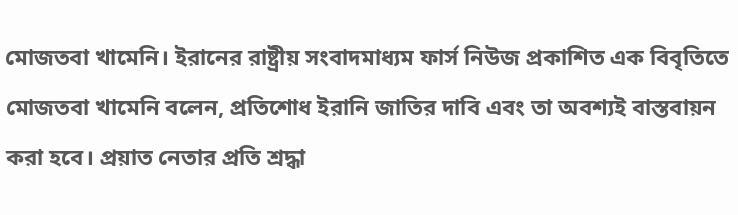মোজতবা খামেনি। ইরানের রাষ্ট্রীয় সংবাদমাধ্যম ফার্স নিউজ প্রকাশিত এক বিবৃতিতে মোজতবা খামেনি বলেন, প্রতিশোধ ইরানি জাতির দাবি এবং তা অবশ্যই বাস্তবায়ন করা হবে। প্রয়াত নেতার প্রতি শ্রদ্ধা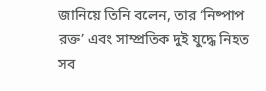জানিয়ে তিনি বলেন, তার ‘নিষ্পাপ রক্ত’ এবং সাম্প্রতিক দুই যুদ্ধে নিহত সব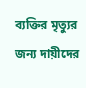ব্যক্তির মৃত্যুর জন্য দায়ীদের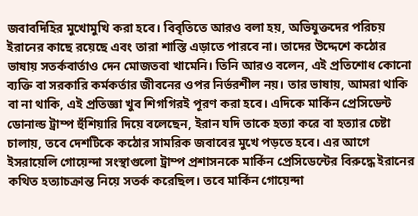জবাবদিহির মুখোমুখি করা হবে। বিবৃতিতে আরও বলা হয়, অভিযুক্তদের পরিচয় ইরানের কাছে রয়েছে এবং তারা শাস্তি এড়াতে পারবে না। তাদের উদ্দেশে কঠোর ভাষায় সতর্কবার্তাও দেন মোজতবা খামেনি। তিনি আরও বলেন, এই প্রতিশোধ কোনো ব্যক্তি বা সরকারি কর্মকর্তার জীবনের ওপর নির্ভরশীল নয়। তার ভাষায়, আমরা থাকি বা না থাকি, এই প্রতিজ্ঞা খুব শিগগিরই পূরণ করা হবে। এদিকে মার্কিন প্রেসিডেন্ট ডোনাল্ড ট্রাম্প হুঁশিয়ারি দিয়ে বলেছেন, ইরান যদি তাকে হত্যা করে বা হত্যার চেষ্টা চালায়, তবে দেশটিকে কঠোর সামরিক জবাবের মুখে পড়তে হবে। এর আগে ইসরায়েলি গোয়েন্দা সংস্থাগুলো ট্রাম্প প্রশাসনকে মার্কিন প্রেসিডেন্টের বিরুদ্ধে ইরানের কথিত হত্যাচক্রান্ত নিয়ে সতর্ক করেছিল। তবে মার্কিন গোয়েন্দা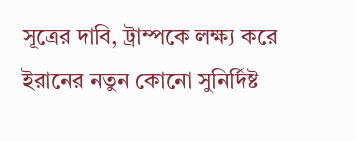সূত্রের দাবি, ট্রাম্পকে লক্ষ্য করে ইরানের নতুন কোনো সুনির্দিষ্ট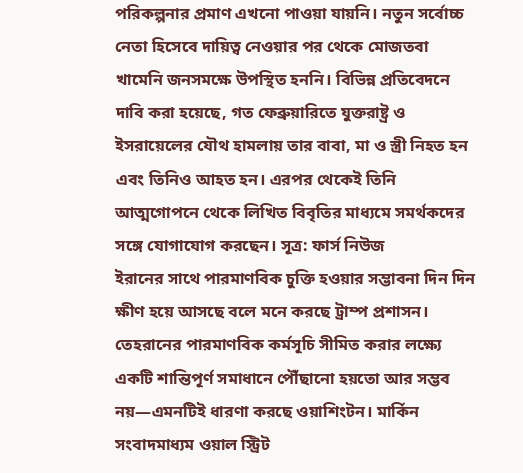পরিকল্পনার প্রমাণ এখনো পাওয়া যায়নি। নতুন সর্বোচ্চ নেতা হিসেবে দায়িত্ব নেওয়ার পর থেকে মোজতবা খামেনি জনসমক্ষে উপস্থিত হননি। বিভিন্ন প্রতিবেদনে দাবি করা হয়েছে, গত ফেব্রুয়ারিতে যুক্তরাষ্ট্র ও ইসরায়েলের যৌথ হামলায় তার বাবা, মা ও স্ত্রী নিহত হন এবং তিনিও আহত হন। এরপর থেকেই তিনি আত্মগোপনে থেকে লিখিত বিবৃতির মাধ্যমে সমর্থকদের সঙ্গে যোগাযোগ করছেন। সূত্র: ফার্স নিউজ
ইরানের সাথে পারমাণবিক চুক্তি হওয়ার সম্ভাবনা দিন দিন ক্ষীণ হয়ে আসছে বলে মনে করছে ট্রাম্প প্রশাসন। তেহরানের পারমাণবিক কর্মসূচি সীমিত করার লক্ষ্যে একটি শান্তিপূর্ণ সমাধানে পৌঁছানো হয়তো আর সম্ভব নয়—এমনটিই ধারণা করছে ওয়াশিংটন। মার্কিন সংবাদমাধ্যম ওয়াল স্ট্রিট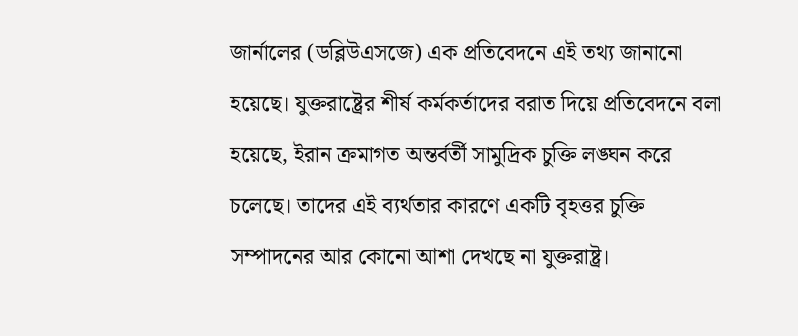জার্নালের (ডব্লিউএসজে) এক প্রতিবেদনে এই তথ্য জানানো হয়েছে। যুক্তরাষ্ট্রের শীর্ষ কর্মকর্তাদের বরাত দিয়ে প্রতিবেদনে বলা হয়েছে, ইরান ক্রমাগত অন্তর্বর্তী সামুদ্রিক চুক্তি লঙ্ঘন করে চলেছে। তাদের এই ব্যর্থতার কারণে একটি বৃহত্তর চুক্তি সম্পাদনের আর কোনো আশা দেখছে না যুক্তরাষ্ট্র।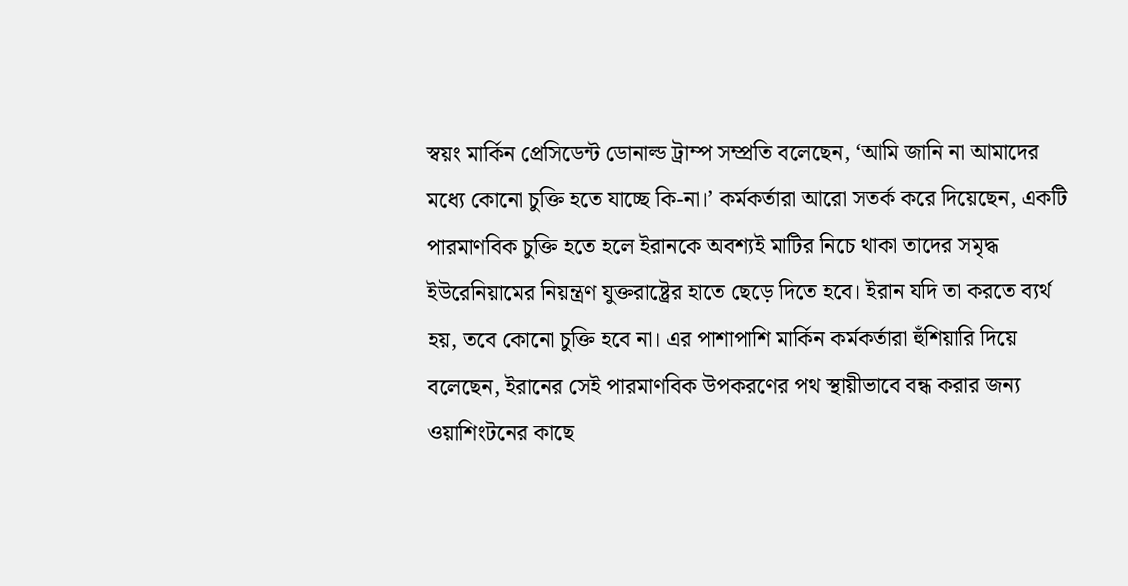স্বয়ং মার্কিন প্রেসিডেন্ট ডোনাল্ড ট্রাম্প সম্প্রতি বলেছেন, ‘আমি জানি না আমাদের মধ্যে কোনো চুক্তি হতে যাচ্ছে কি-না।’ কর্মকর্তারা আরো সতর্ক করে দিয়েছেন, একটি পারমাণবিক চুক্তি হতে হলে ইরানকে অবশ্যই মাটির নিচে থাকা তাদের সমৃদ্ধ ইউরেনিয়ামের নিয়ন্ত্রণ যুক্তরাষ্ট্রের হাতে ছেড়ে দিতে হবে। ইরান যদি তা করতে ব্যর্থ হয়, তবে কোনো চুক্তি হবে না। এর পাশাপাশি মার্কিন কর্মকর্তারা হুঁশিয়ারি দিয়ে বলেছেন, ইরানের সেই পারমাণবিক উপকরণের পথ স্থায়ীভাবে বন্ধ করার জন্য ওয়াশিংটনের কাছে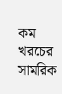কম খরচের সামরিক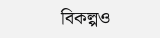বিকল্পও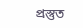প্রস্তুত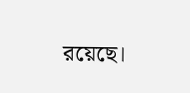রয়েছে।